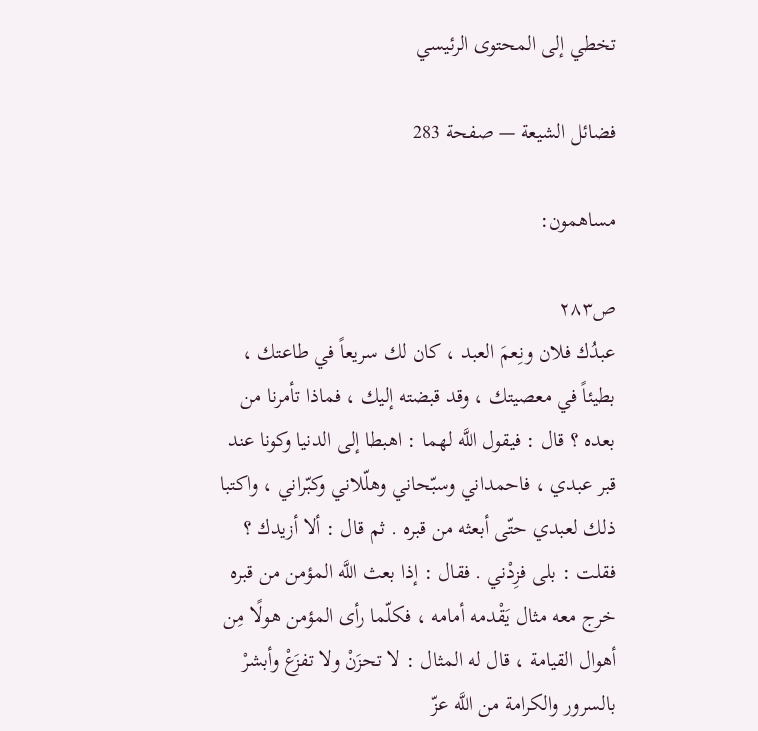تخطي إلى المحتوى الرئيسي

فضائل الشيعة — صفحة 283

مساهمون:

ص٢٨٣
عبدُك فلان ونِعمَ العبد ، كان لك سريعاً في طاعتك ، بطيئاً في معصيتك ، وقد قبضته إليك ، فماذا تأمرنا من بعده ؟ قال : فيقول اللَّه لهما : اهبطا إلى الدنيا وكونا عند قبر عبدي ، فاحمداني وسبّحاني وهلّلاني وكبّراني ، واكتبا ذلك لعبدي حتّى أبعثه من قبره . ثم قال : ألا أزيدك ؟ فقلت : بلى فزِدْني . فقال : إذا بعث اللَّه المؤمن من قبره خرج معه مثال يَقْدمه أمامه ، فكلّما رأى المؤمن هولًا مِن أهوال القيامة ، قال له المثال : لا تحزَنْ ولا تفزَعْ وأبشرْ بالسرور والكرامة من اللَّه عزّ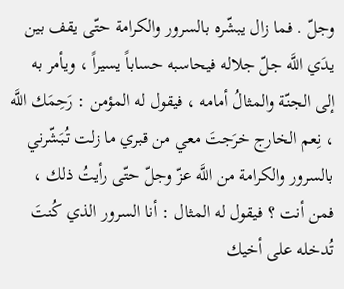وجلّ . فما زال يبشّره بالسرور والكرامة حتّى يقف بين يدَي اللَّه جلّ جلاله فيحاسبه حساباً يسيراً ، ويأمر به إلى الجنّة والمثالُ أمامه ، فيقول له المؤمن : رَحِمَك اللَّه ، نِعم الخارج خرَجتَ معي من قبري ما زلت تُبَشّرني بالسرور والكرامة من اللَّه عزّ وجلّ حتّى رأيتُ ذلك ، فمن أنت ؟ فيقول له المثال : أنا السرور الذي كُنتَ تُدخله على أخيك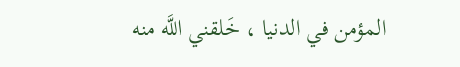المؤمن في الدنيا ، خَلقني اللَّه منه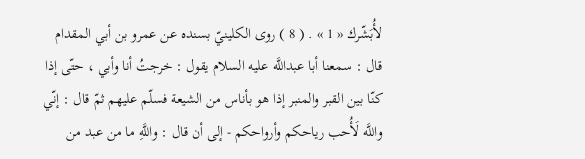لأُبَشّرك « 1 » . ( 8 ) روى الكلينيّ بسنده عن عمرو بن أبي المقدام قال : سمعنا أبا عبداللَّه عليه السلام يقول : خرجتُ أنا وأبي ، حتّى إذا كنّا بين القبر والمنبر إذا هو بأناس من الشيعة فسلّم عليهم ثمّ قال : إنّي واللَّه لَأُحب رياحكم وأرواحكم - إلى أن قال : واللَّهِ ما من عبد من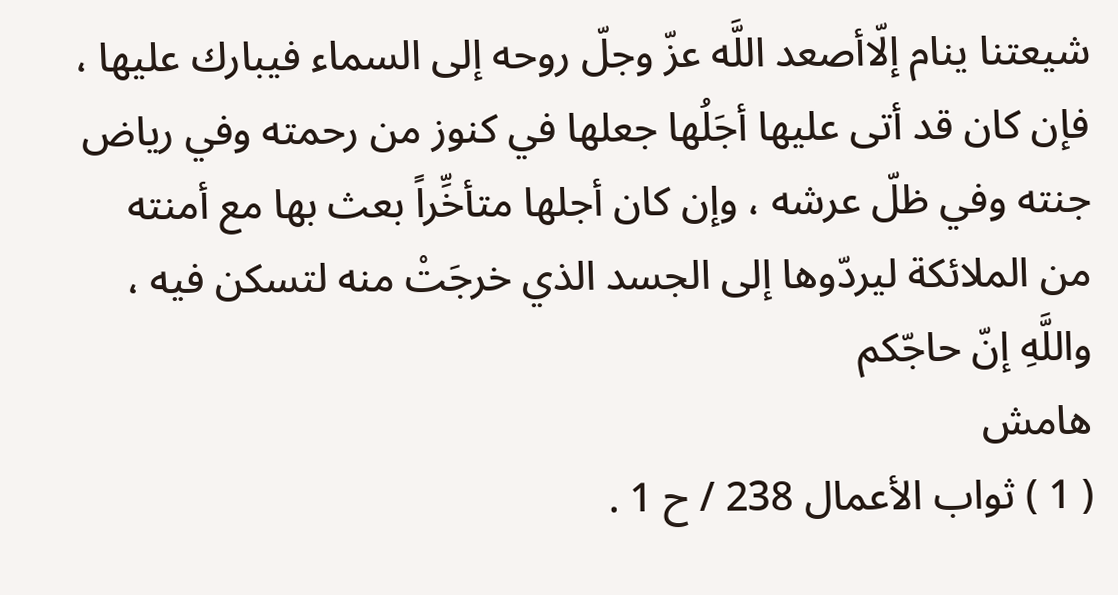شيعتنا ينام إلّاأصعد اللَّه عزّ وجلّ روحه إلى السماء فيبارك عليها ، فإن كان قد أتى عليها أجَلُها جعلها في كنوز من رحمته وفي رياض جنته وفي ظلّ عرشه ، وإن كان أجلها متأخِّراً بعث بها مع أمنته من الملائكة ليردّوها إلى الجسد الذي خرجَتْ منه لتسكن فيه ، واللَّهِ إنّ حاجّكم
هامش
( 1 ) ثواب الأعمال 238 / ح 1 .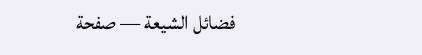فضائل الشيعة — صفحة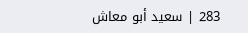283 | سعيد أبو معاش